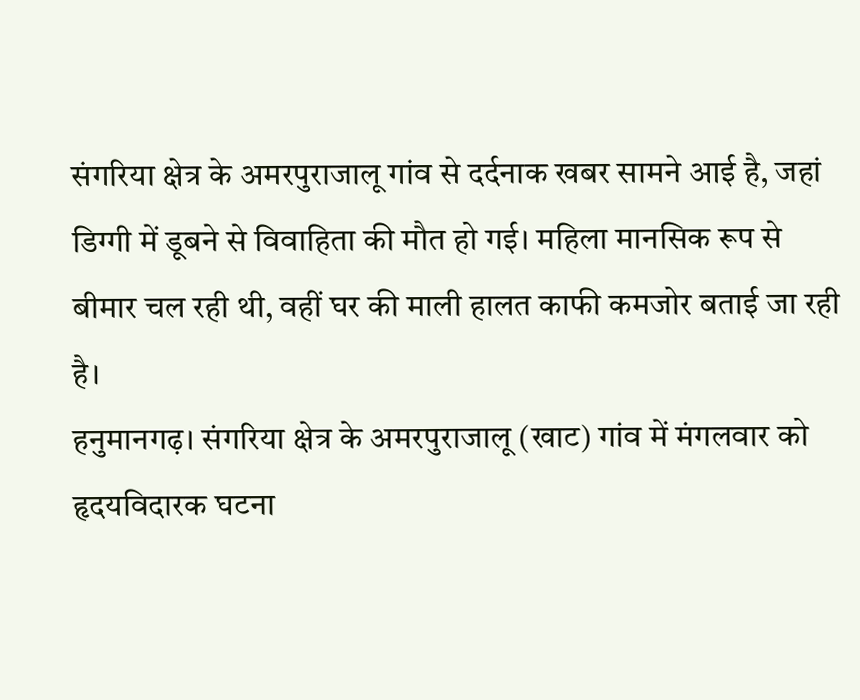संगरिया क्षेत्र के अमरपुराजालू गांव से दर्दनाक खबर सामने आई है, जहां डिग्गी में डूबने से विवाहिता की मौत हो गई। महिला मानसिक रूप से बीमार चल रही थी, वहीं घर की माली हालत काफी कमजोर बताई जा रही है।
हनुमानगढ़। संगरिया क्षेत्र के अमरपुराजालू (खाट) गांव में मंगलवार को हृदयविदारक घटना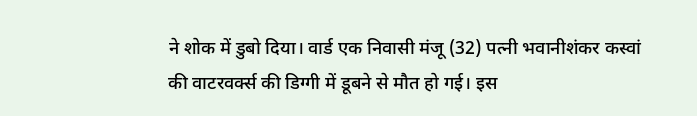ने शोक में डुबो दिया। वार्ड एक निवासी मंजू (32) पत्नी भवानीशंकर कस्वां की वाटरवर्क्स की डिग्गी में डूबने से मौत हो गई। इस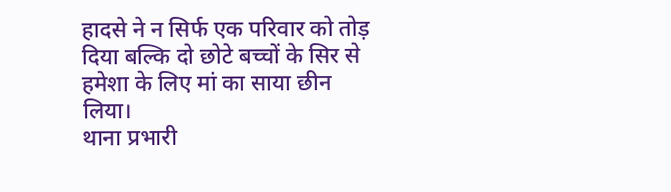हादसे ने न सिर्फ एक परिवार को तोड़ दिया बल्कि दो छोटे बच्चों के सिर से हमेशा के लिए मां का साया छीन लिया।
थाना प्रभारी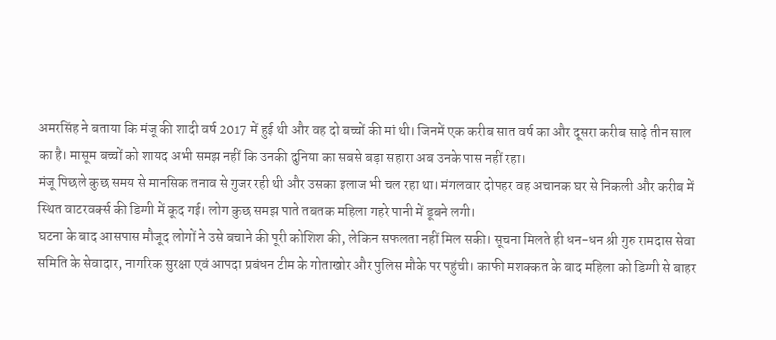अमरसिंह ने बताया कि मंजू की शादी वर्ष 2017 में हुई थी और वह दो बच्चों की मां थी। जिनमें एक करीब सात वर्ष का और दूसरा करीब साढ़े तीन साल का है। मासूम बच्चों को शायद अभी समझ नहीं कि उनकी दुनिया का सबसे बड़ा सहारा अब उनके पास नहीं रहा।
मंजू पिछले कुछ समय से मानसिक तनाव से गुजर रही थी और उसका इलाज भी चल रहा था। मंगलवार दोपहर वह अचानक घर से निकली और करीब में स्थित वाटरवर्क्स की डिग्गी में कूद गई। लोग कुछ समझ पाते तबतक महिला गहरे पानी में डूबने लगी।
घटना के बाद आसपास मौजूद लोगों ने उसे बचाने की पूरी कोशिश की, लेकिन सफलता नहीं मिल सकी। सूचना मिलते ही धन-धन श्री गुरु रामदास सेवा समिति के सेवादार, नागरिक सुरक्षा एवं आपदा प्रबंधन टीम के गोताखोर और पुलिस मौके पर पहुंची। काफी मशक्कत के बाद महिला को डिग्गी से बाहर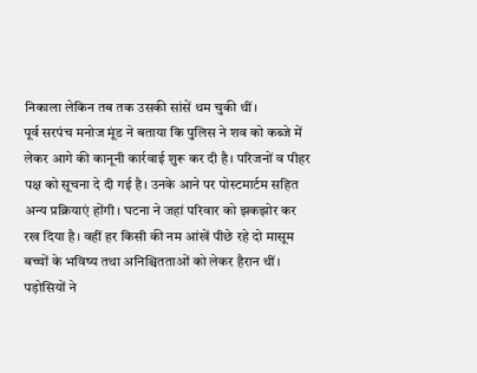निकाला लेकिन तब तक उसकी सांसें थम चुकी थीं।
पूर्व सरपंच मनोज मूंड ने बताया कि पुलिस ने शव को कब्जे में लेकर आगे की कानूनी कार्रवाई शुरू कर दी है। परिजनों व पीहर पक्ष को सूचना दे दी गई है। उनके आने पर पोस्टमार्टम सहित अन्य प्रक्रियाएं होंगी। घटना ने जहां परिवार को झकझोर कर रख दिया है। वहीं हर किसी की नम आंखें पीछे रहे दो मासूम बच्चों के भविष्य तथा अनिश्चितताओं को लेकर हैरान थीं।
पड़ोसियों ने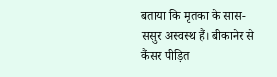बताया कि मृतका के सास-ससुर अस्वस्थ हैं। बीकानेर से कैंसर पीड़ित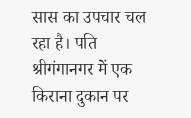सास का उपचार चल रहा है। पति श्रीगंगानगर में एक किराना दुकान पर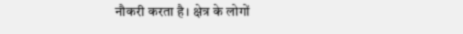नौकरी करता है। क्षेत्र के लोगों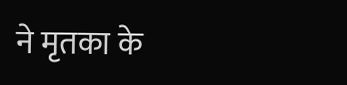ने मृतका के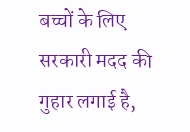बच्चों के लिए सरकारी मदद की गुहार लगाई है,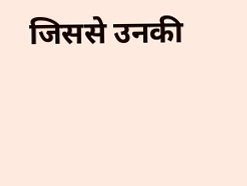जिससे उनकी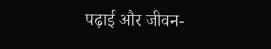पढ़ाई और जीवन-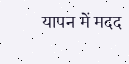यापन में मदद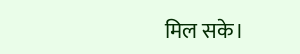मिल सके।